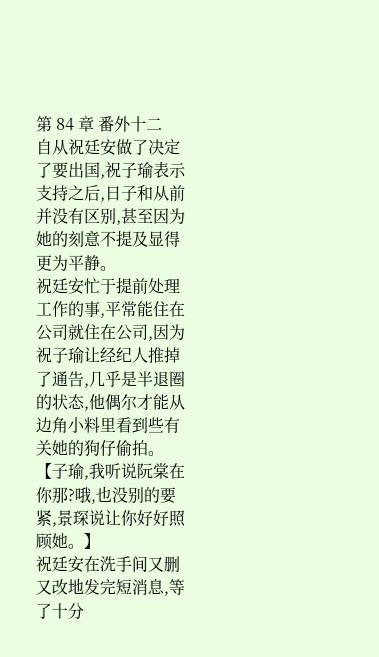第 84 章 番外十二
自从祝廷安做了决定了要出国,祝子瑜表示支持之后,日子和从前并没有区别,甚至因为她的刻意不提及显得更为平静。
祝廷安忙于提前处理工作的事,平常能住在公司就住在公司,因为祝子瑜让经纪人推掉了通告,几乎是半退圈的状态,他偶尔才能从边角小料里看到些有关她的狗仔偷拍。
【子瑜,我听说阮棠在你那?哦,也没别的要紧,景琛说让你好好照顾她。】
祝廷安在洗手间又删又改地发完短消息,等了十分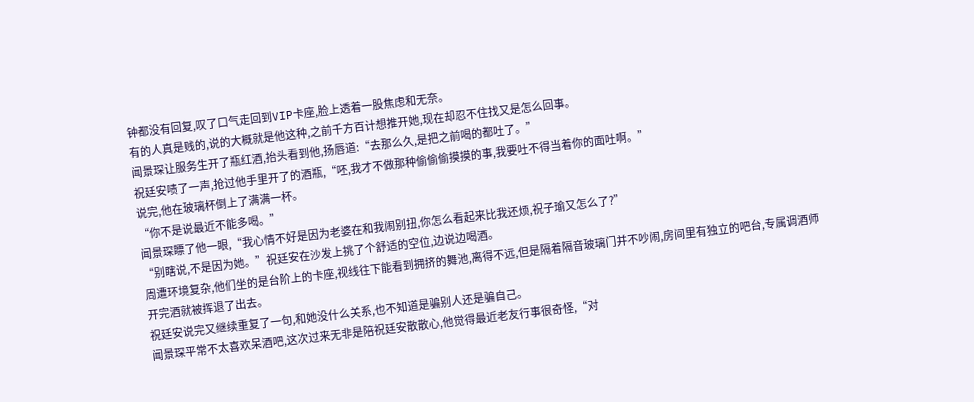钟都没有回复,叹了口气走回到VIP卡座,脸上透着一股焦虑和无奈。
有的人真是贱的,说的大概就是他这种,之前千方百计想推开她,现在却忍不住找又是怎么回事。
闻景琛让服务生开了瓶红酒,抬头看到他,扬唇道:“去那么久,是把之前喝的都吐了。”
祝廷安啧了一声,抢过他手里开了的酒瓶,“呸,我才不做那种偷偷偷摸摸的事,我要吐不得当着你的面吐啊。”
说完,他在玻璃杯倒上了满满一杯。
“你不是说最近不能多喝。”
闻景琛瞟了他一眼,“我心情不好是因为老婆在和我闹别扭,你怎么看起来比我还烦,祝子瑜又怎么了?”
“别瞎说,不是因为她。”祝廷安在沙发上挑了个舒适的空位,边说边喝酒。
周遭环境复杂,他们坐的是台阶上的卡座,视线往下能看到拥挤的舞池,离得不远,但是隔着隔音玻璃门并不吵闹,房间里有独立的吧台,专属调酒师开完酒就被挥退了出去。
祝廷安说完又继续重复了一句,和她没什么关系,也不知道是骗别人还是骗自己。
闻景琛平常不太喜欢呆酒吧,这次过来无非是陪祝廷安散散心,他觉得最近老友行事很奇怪,“对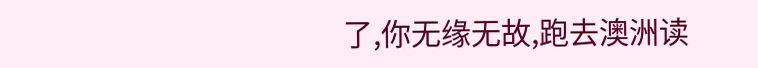了,你无缘无故,跑去澳洲读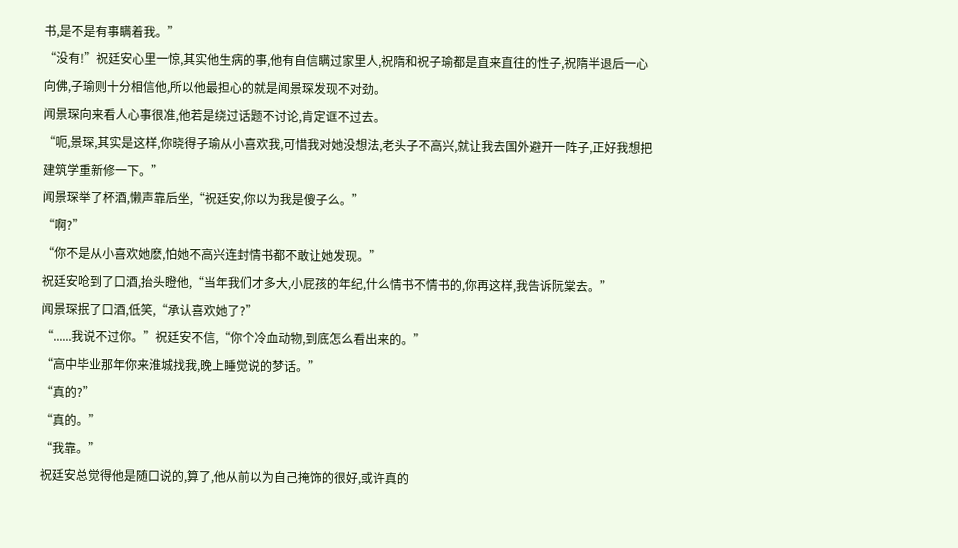书,是不是有事瞒着我。”
“没有!”祝廷安心里一惊,其实他生病的事,他有自信瞒过家里人,祝隋和祝子瑜都是直来直往的性子,祝隋半退后一心向佛,子瑜则十分相信他,所以他最担心的就是闻景琛发现不对劲。
闻景琛向来看人心事很准,他若是绕过话题不讨论,肯定诓不过去。
“呃,景琛,其实是这样,你晓得子瑜从小喜欢我,可惜我对她没想法,老头子不高兴,就让我去国外避开一阵子,正好我想把建筑学重新修一下。”
闻景琛举了杯酒,懒声靠后坐,“祝廷安,你以为我是傻子么。”
“啊?”
“你不是从小喜欢她麽,怕她不高兴连封情书都不敢让她发现。”
祝廷安呛到了口酒,抬头瞪他,“当年我们才多大,小屁孩的年纪,什么情书不情书的,你再这样,我告诉阮棠去。”
闻景琛抿了口酒,低笑,“承认喜欢她了?”
“......我说不过你。”祝廷安不信,“你个冷血动物,到底怎么看出来的。”
“高中毕业那年你来淮城找我,晚上睡觉说的梦话。”
“真的?”
“真的。”
“我靠。”
祝廷安总觉得他是随口说的,算了,他从前以为自己掩饰的很好,或许真的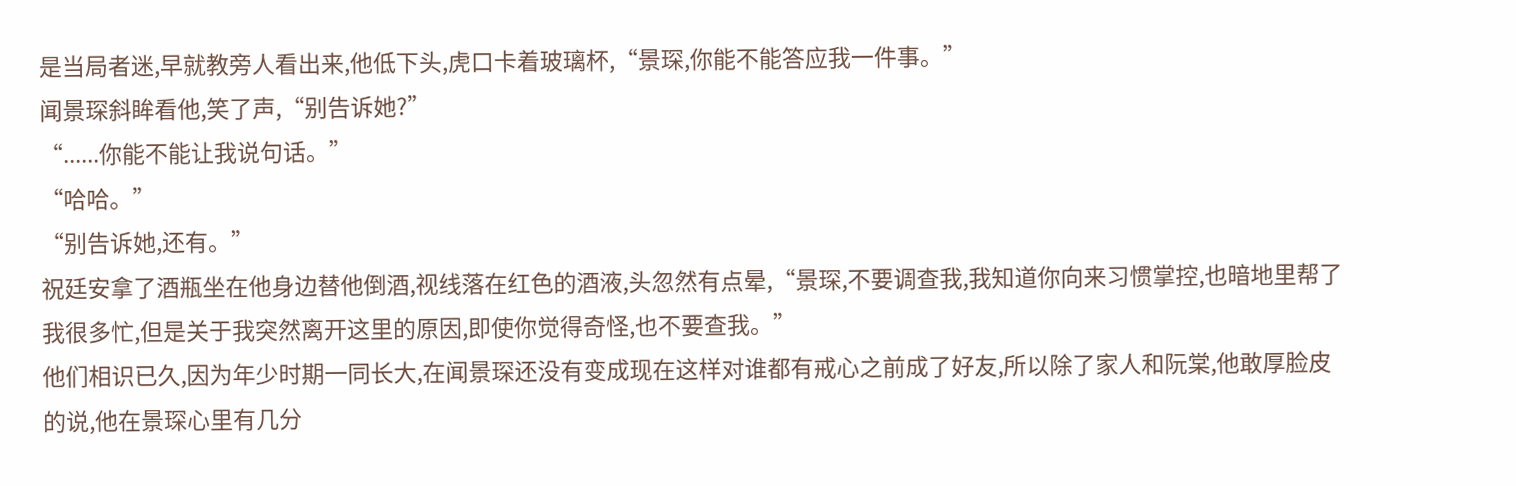是当局者迷,早就教旁人看出来,他低下头,虎口卡着玻璃杯,“景琛,你能不能答应我一件事。”
闻景琛斜眸看他,笑了声,“别告诉她?”
“......你能不能让我说句话。”
“哈哈。”
“别告诉她,还有。”
祝廷安拿了酒瓶坐在他身边替他倒酒,视线落在红色的酒液,头忽然有点晕,“景琛,不要调查我,我知道你向来习惯掌控,也暗地里帮了我很多忙,但是关于我突然离开这里的原因,即使你觉得奇怪,也不要查我。”
他们相识已久,因为年少时期一同长大,在闻景琛还没有变成现在这样对谁都有戒心之前成了好友,所以除了家人和阮棠,他敢厚脸皮的说,他在景琛心里有几分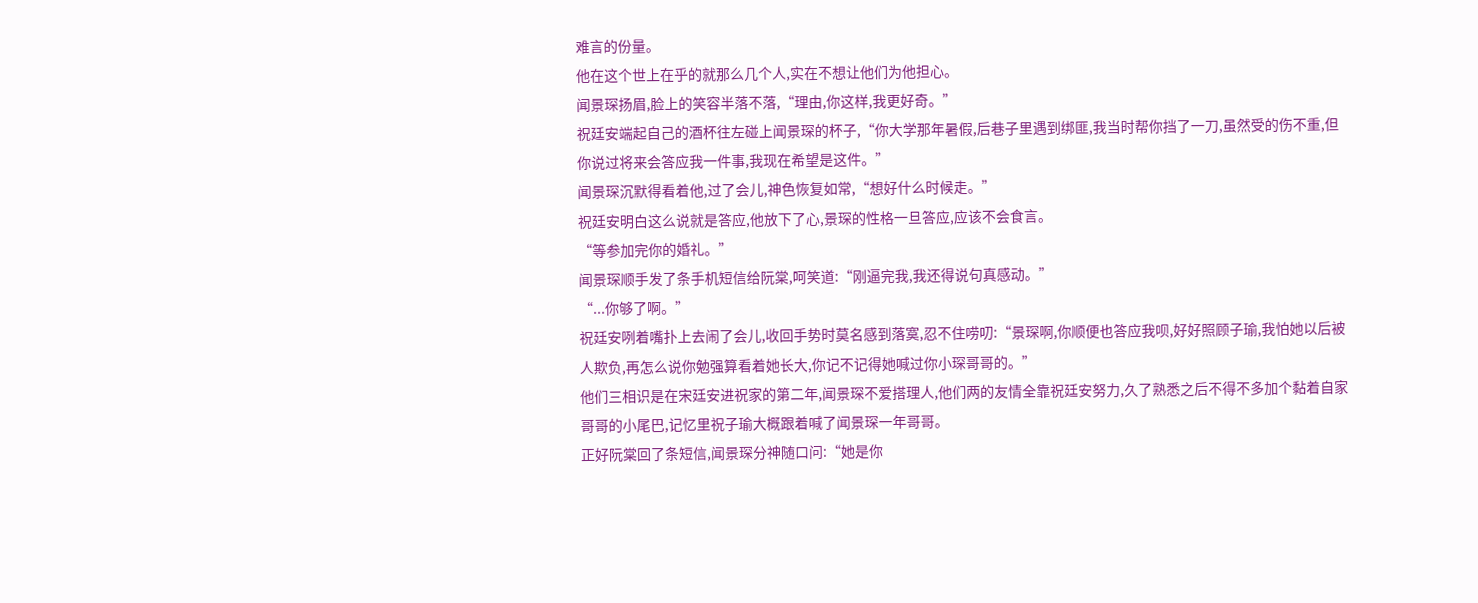难言的份量。
他在这个世上在乎的就那么几个人,实在不想让他们为他担心。
闻景琛扬眉,脸上的笑容半落不落,“理由,你这样,我更好奇。”
祝廷安端起自己的酒杯往左碰上闻景琛的杯子,“你大学那年暑假,后巷子里遇到绑匪,我当时帮你挡了一刀,虽然受的伤不重,但你说过将来会答应我一件事,我现在希望是这件。”
闻景琛沉默得看着他,过了会儿,神色恢复如常,“想好什么时候走。”
祝廷安明白这么说就是答应,他放下了心,景琛的性格一旦答应,应该不会食言。
“等参加完你的婚礼。”
闻景琛顺手发了条手机短信给阮棠,呵笑道:“刚逼完我,我还得说句真感动。”
“...你够了啊。”
祝廷安咧着嘴扑上去闹了会儿,收回手势时莫名感到落寞,忍不住唠叨:“景琛啊,你顺便也答应我呗,好好照顾子瑜,我怕她以后被人欺负,再怎么说你勉强算看着她长大,你记不记得她喊过你小琛哥哥的。”
他们三相识是在宋廷安进祝家的第二年,闻景琛不爱搭理人,他们两的友情全靠祝廷安努力,久了熟悉之后不得不多加个黏着自家哥哥的小尾巴,记忆里祝子瑜大概跟着喊了闻景琛一年哥哥。
正好阮棠回了条短信,闻景琛分神随口问:“她是你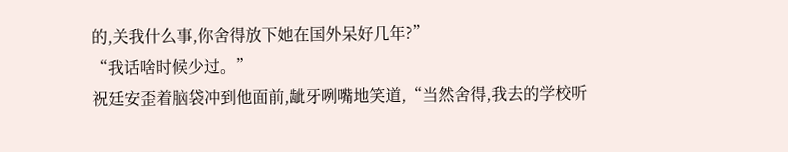的,关我什么事,你舍得放下她在国外呆好几年?”
“我话啥时候少过。”
祝廷安歪着脑袋冲到他面前,龇牙咧嘴地笑道,“当然舍得,我去的学校听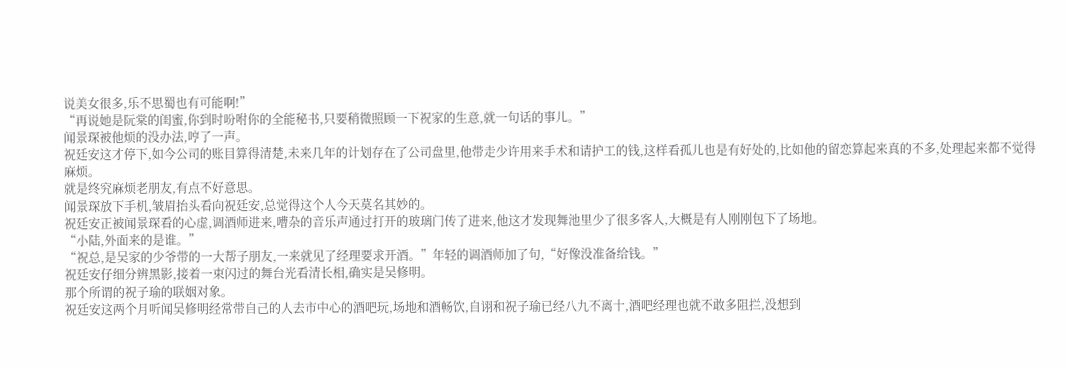说美女很多,乐不思蜀也有可能啊!”
“再说她是阮棠的闺蜜,你到时吩咐你的全能秘书,只要稍微照顾一下祝家的生意,就一句话的事儿。”
闻景琛被他烦的没办法,哼了一声。
祝廷安这才停下,如今公司的账目算得清楚,未来几年的计划存在了公司盘里,他带走少许用来手术和请护工的钱,这样看孤儿也是有好处的,比如他的留恋算起来真的不多,处理起来都不觉得麻烦。
就是终究麻烦老朋友,有点不好意思。
闻景琛放下手机,皱眉抬头看向祝廷安,总觉得这个人今天莫名其妙的。
祝廷安正被闻景琛看的心虚,调酒师进来,嘈杂的音乐声通过打开的玻璃门传了进来,他这才发现舞池里少了很多客人,大概是有人刚刚包下了场地。
“小陆,外面来的是谁。”
“祝总,是吴家的少爷带的一大帮子朋友,一来就见了经理要求开酒。”年轻的调酒师加了句,“好像没准备给钱。”
祝廷安仔细分辨黑影,接着一束闪过的舞台光看清长相,确实是吴修明。
那个所谓的祝子瑜的联姻对象。
祝廷安这两个月听闻吴修明经常带自己的人去市中心的酒吧玩,场地和酒畅饮,自诩和祝子瑜已经八九不离十,酒吧经理也就不敢多阻拦,没想到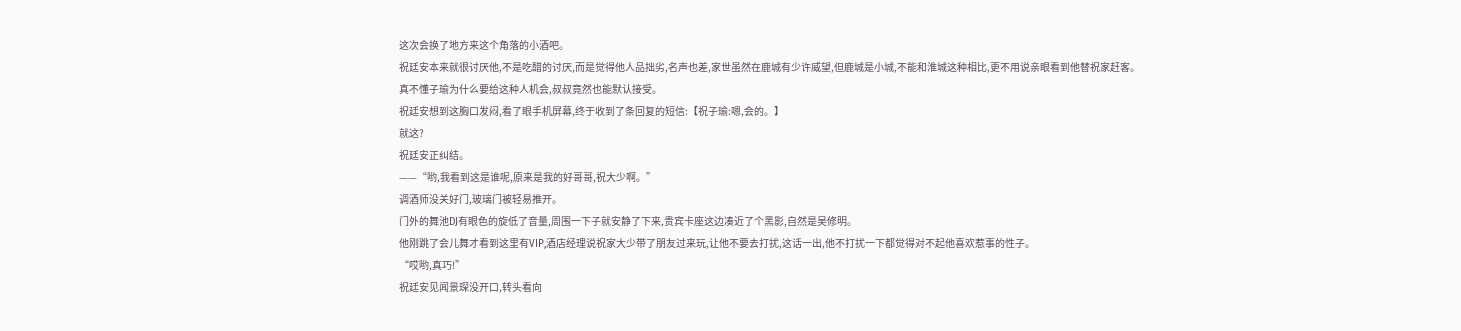这次会换了地方来这个角落的小酒吧。
祝廷安本来就很讨厌他,不是吃醋的讨厌,而是觉得他人品拙劣,名声也差,家世虽然在鹿城有少许威望,但鹿城是小城,不能和淮城这种相比,更不用说亲眼看到他替祝家赶客。
真不懂子瑜为什么要给这种人机会,叔叔竟然也能默认接受。
祝廷安想到这胸口发闷,看了眼手机屏幕,终于收到了条回复的短信:【祝子瑜:嗯,会的。】
就这?
祝廷安正纠结。
——“哟,我看到这是谁呢,原来是我的好哥哥,祝大少啊。”
调酒师没关好门,玻璃门被轻易推开。
门外的舞池DJ有眼色的旋低了音量,周围一下子就安静了下来,贵宾卡座这边凑近了个黑影,自然是吴修明。
他刚跳了会儿舞才看到这里有VIP,酒店经理说祝家大少带了朋友过来玩,让他不要去打扰,这话一出,他不打扰一下都觉得对不起他喜欢惹事的性子。
“哎哟,真巧!”
祝廷安见闻景琛没开口,转头看向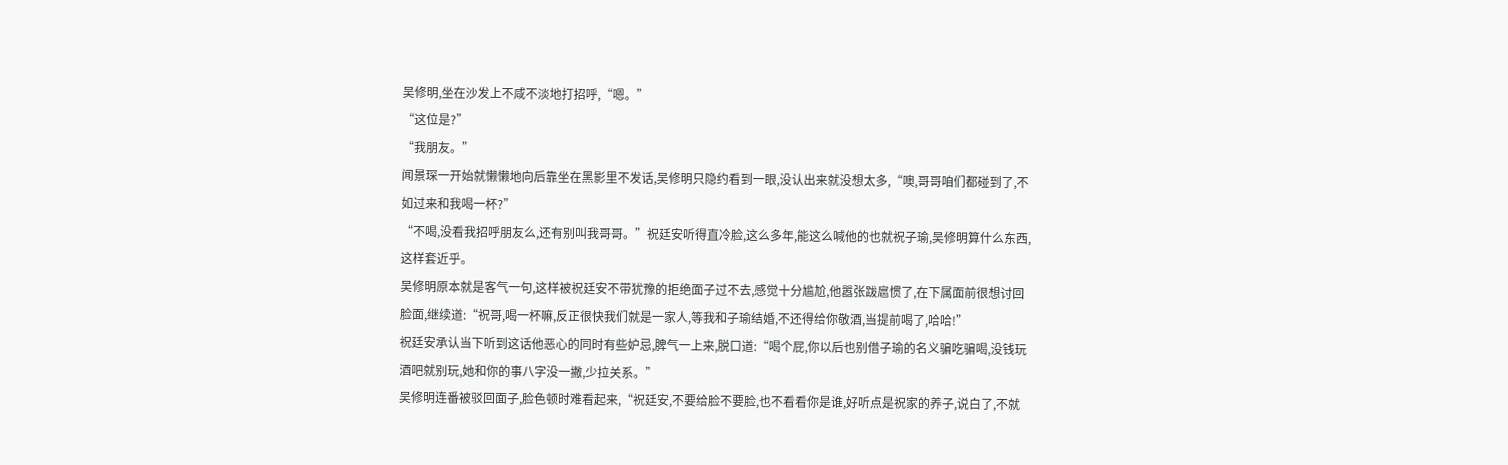吴修明,坐在沙发上不咸不淡地打招呼,“嗯。”
“这位是?”
“我朋友。”
闻景琛一开始就懒懒地向后靠坐在黑影里不发话,吴修明只隐约看到一眼,没认出来就没想太多,“噢,哥哥咱们都碰到了,不如过来和我喝一杯?”
“不喝,没看我招呼朋友么,还有别叫我哥哥。”祝廷安听得直冷脸,这么多年,能这么喊他的也就祝子瑜,吴修明算什么东西,这样套近乎。
吴修明原本就是客气一句,这样被祝廷安不带犹豫的拒绝面子过不去,感觉十分尴尬,他嚣张跋扈惯了,在下属面前很想讨回脸面,继续道:“祝哥,喝一杯嘛,反正很快我们就是一家人,等我和子瑜结婚,不还得给你敬酒,当提前喝了,哈哈!”
祝廷安承认当下听到这话他恶心的同时有些妒忌,脾气一上来,脱口道:“喝个屁,你以后也别借子瑜的名义骗吃骗喝,没钱玩酒吧就别玩,她和你的事八字没一撇,少拉关系。”
吴修明连番被驳回面子,脸色顿时难看起来,“祝廷安,不要给脸不要脸,也不看看你是谁,好听点是祝家的养子,说白了,不就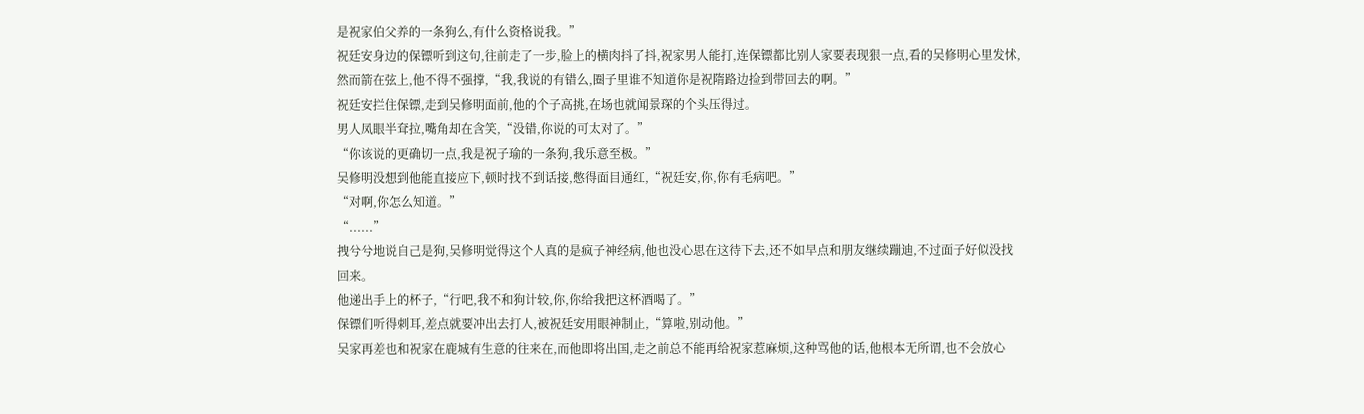是祝家伯父养的一条狗么,有什么资格说我。”
祝廷安身边的保镖听到这句,往前走了一步,脸上的横肉抖了抖,祝家男人能打,连保镖都比别人家要表现狠一点,看的吴修明心里发怵,然而箭在弦上,他不得不强撑,“我,我说的有错么,圈子里谁不知道你是祝隋路边捡到带回去的啊。”
祝廷安拦住保镖,走到吴修明面前,他的个子高挑,在场也就闻景琛的个头压得过。
男人凤眼半耷拉,嘴角却在含笑,“没错,你说的可太对了。”
“你该说的更确切一点,我是祝子瑜的一条狗,我乐意至极。”
吴修明没想到他能直接应下,顿时找不到话接,憋得面目通红,“祝廷安,你,你有毛病吧。”
“对啊,你怎么知道。”
“......”
拽兮兮地说自己是狗,吴修明觉得这个人真的是疯子神经病,他也没心思在这待下去,还不如早点和朋友继续蹦迪,不过面子好似没找回来。
他递出手上的杯子,“行吧,我不和狗计较,你,你给我把这杯酒喝了。”
保镖们听得刺耳,差点就要冲出去打人,被祝廷安用眼神制止,“算啦,别动他。”
吴家再差也和祝家在鹿城有生意的往来在,而他即将出国,走之前总不能再给祝家惹麻烦,这种骂他的话,他根本无所谓,也不会放心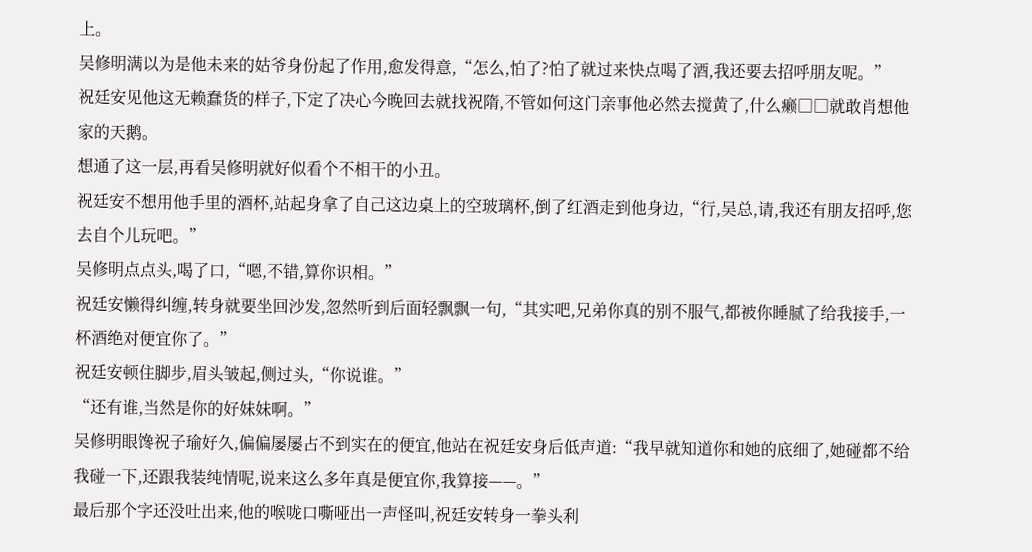上。
吴修明满以为是他未来的姑爷身份起了作用,愈发得意,“怎么,怕了?怕了就过来快点喝了酒,我还要去招呼朋友呢。”
祝廷安见他这无赖蠢货的样子,下定了决心今晚回去就找祝隋,不管如何这门亲事他必然去搅黄了,什么癞□□就敢肖想他家的天鹅。
想通了这一层,再看吴修明就好似看个不相干的小丑。
祝廷安不想用他手里的酒杯,站起身拿了自己这边桌上的空玻璃杯,倒了红酒走到他身边,“行,吴总,请,我还有朋友招呼,您去自个儿玩吧。”
吴修明点点头,喝了口,“嗯,不错,算你识相。”
祝廷安懒得纠缠,转身就要坐回沙发,忽然听到后面轻飘飘一句,“其实吧,兄弟你真的别不服气,都被你睡腻了给我接手,一杯酒绝对便宜你了。”
祝廷安顿住脚步,眉头皱起,侧过头,“你说谁。”
“还有谁,当然是你的好妹妹啊。”
吴修明眼馋祝子瑜好久,偏偏屡屡占不到实在的便宜,他站在祝廷安身后低声道:“我早就知道你和她的底细了,她碰都不给我碰一下,还跟我装纯情呢,说来这么多年真是便宜你,我算接——。”
最后那个字还没吐出来,他的喉咙口嘶哑出一声怪叫,祝廷安转身一拳头利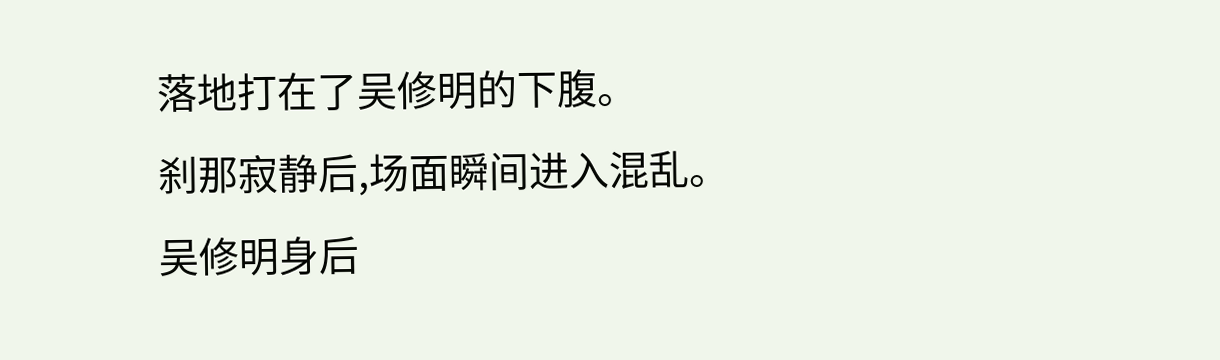落地打在了吴修明的下腹。
刹那寂静后,场面瞬间进入混乱。
吴修明身后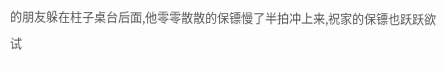的朋友躲在柱子桌台后面,他零零散散的保镖慢了半拍冲上来,祝家的保镖也跃跃欲试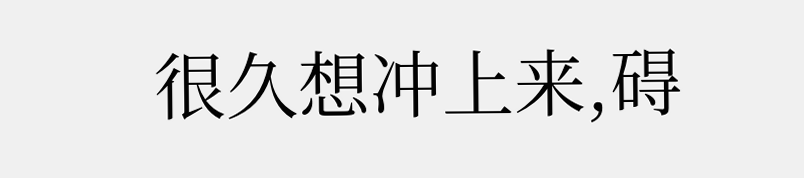很久想冲上来,碍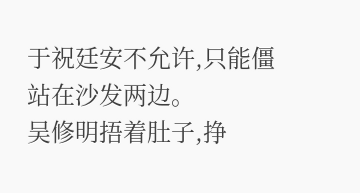于祝廷安不允许,只能僵站在沙发两边。
吴修明捂着肚子,挣